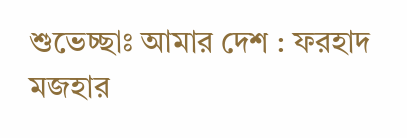শুভেচ্ছাঃ আমার দেশ : ফরহাদ মজহার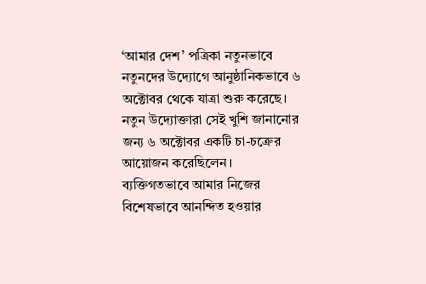‘আমার দেশ’ পত্রিকা নতুনভাবে নতুনদের উদ্যোগে আনুষ্ঠানিকভাবে ৬ অক্টোবর থেকে যাত্রা শুরু করেছে। নতুন উদ্যোক্তারা সেই খুশি জানানোর জন্য ৬ অক্টোবর একটি চা-চক্রের আয়োজন করেছিলেন। ব্যক্তিগতভাবে আমার নিজের বিশেষভাবে আনন্দিত হওয়ার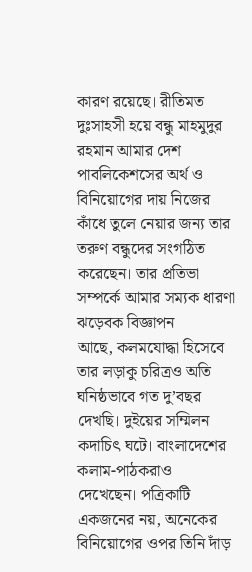কারণ রয়েছে। রীতিমত দুঃসাহসী হয়ে বন্ধু মাহমুদুর রহমান আমার দেশ পাবলিকেশসের অর্থ ও বিনিয়োগের দায় নিজের কাঁধে তুলে নেয়ার জন্য তার তরুণ বন্ধুদের সংগঠিত করেছেন। তার প্রতিভা সম্পর্কে আমার সম্যক ধারণা ঝড়েবক বিজ্ঞাপন
আছে, কলমযোদ্ধা হিসেবে তার লড়াকু চরিত্রও অতি ঘনিষ্ঠভাবে গত দু’বছর দেখছি। দুইয়ের সম্মিলন কদাচিৎ ঘটে। বাংলাদেশের কলাম-পাঠকরাও দেখেছেন। পত্রিকাটি একজনের নয়, অনেকের বিনিয়োগের ওপর তিনি দাঁড়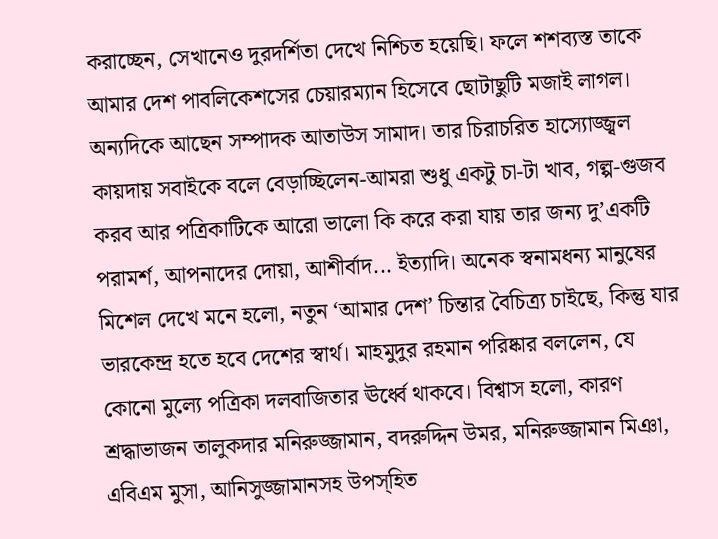করাচ্ছেন, সেখানেও দুরদর্শিতা দেখে নিশ্চিত হয়েছি। ফলে শশব্যস্ত তাকে আমার দেশ পাবলিকেশসের চেয়ারম্যান হিসেবে ছোটাছুটি মজাই লাগল। অন্যদিকে আছেন সম্পাদক আতাউস সামাদ। তার চিরাচরিত হাস্যোজ্জ্বল কায়দায় সবাইকে বলে বেড়াচ্ছিলেন-আমরা শুধু একটু চা-টা খাব, গল্প-গুজব করব আর পত্রিকাটিকে আরো ভালো কি করে করা যায় তার জন্য দু’একটি পরামর্শ, আপনাদের দোয়া, আশীর্বাদ... ইত্যাদি। অনেক স্বনামধন্য মানুষের মিশেল দেখে মনে হলো, নতুন ‘আমার দেশ’ চিন্তার বৈচিত্র্য চাইছে, কিন্তু যার ভারকেন্দ্র হতে হবে দেশের স্বার্থ। মাহমুদুর রহমান পরিষ্কার বললেন, যে কোনো মুল্যে পত্রিকা দলবাজিতার ঊর্ধ্বে থাকবে। বিশ্বাস হলো, কারণ শ্রদ্ধাভাজন তালুকদার মনিরুজ্জামান, বদরুদ্দিন উমর, মনিরুজ্জামান মিঞা, এবিএম মুসা, আনিসুজ্জামানসহ উপস্হিত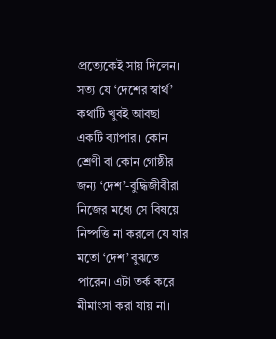প্রত্যেকেই সায় দিলেন।
সত্য যে ‘দেশের স্বার্থ’ কথাটি খুবই আবছা একটি ব্যাপার। কোন শ্রেণী বা কোন গোষ্ঠীর জন্য ‘দেশ’-বুদ্ধিজীবীরা নিজের মধ্যে সে বিষয়ে নিষ্পত্তি না করলে যে যার মতো ‘দেশ’ বুঝতে পারেন। এটা তর্ক করে মীমাংসা করা যায় না।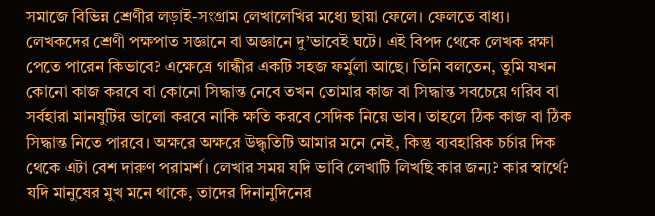সমাজে বিভিন্ন শ্রেণীর লড়াই-সংগ্রাম লেখালেখির মধ্যে ছায়া ফেলে। ফেলতে বাধ্য। লেখকদের শ্রেণী পক্ষপাত সজ্ঞানে বা অজ্ঞানে দু’ভাবেই ঘটে। এই বিপদ থেকে লেখক রক্ষা পেতে পারেন কিভাবে? এক্ষেত্রে গান্ধীর একটি সহজ ফর্মুলা আছে। তিনি বলতেন, তুমি যখন কোনো কাজ করবে বা কোনো সিদ্ধান্ত নেবে তখন তোমার কাজ বা সিদ্ধান্ত সবচেয়ে গরিব বা সর্বহারা মানষুটির ভালো করবে নাকি ক্ষতি করবে সেদিক নিয়ে ভাব। তাহলে ঠিক কাজ বা ঠিক সিদ্ধান্ত নিতে পারবে। অক্ষরে অক্ষরে উদ্ধৃতিটি আমার মনে নেই, কিন্তু ব্যবহারিক চর্চার দিক থেকে এটা বেশ দারুণ পরামর্শ। লেখার সময় যদি ভাবি লেখাটি লিখছি কার জন্য? কার স্বার্থে? যদি মানুষের মুখ মনে থাকে, তাদের দিনানুদিনের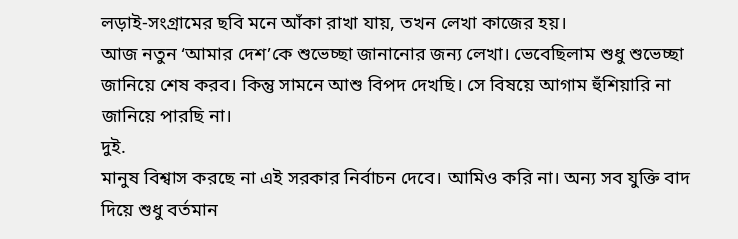লড়াই-সংগ্রামের ছবি মনে আঁকা রাখা যায়, তখন লেখা কাজের হয়।
আজ নতুন ‘আমার দেশ’কে শুভেচ্ছা জানানোর জন্য লেখা। ভেবেছিলাম শুধু শুভেচ্ছা জানিয়ে শেষ করব। কিন্তু সামনে আশু বিপদ দেখছি। সে বিষয়ে আগাম হুঁশিয়ারি না জানিয়ে পারছি না।
দুই.
মানুষ বিশ্বাস করছে না এই সরকার নির্বাচন দেবে। আমিও করি না। অন্য সব যুক্তি বাদ দিয়ে শুধু বর্তমান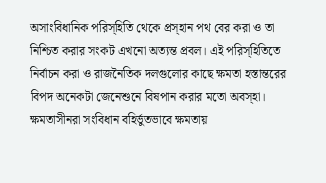অসাংবিধানিক পরিস্হিতি থেকে প্রস্হান পথ বের করা ও তা নিশ্চিত করার সংকট এখনো অত্যন্ত প্রবল। এই পরিস্হিতিতে নির্বাচন করা ও রাজনৈতিক দলগুলোর কাছে ক্ষমতা হস্তান্তরের বিপদ অনেকটা জেনেশুনে বিষপান করার মতো অবস্হা।
ক্ষমতাসীনরা সংবিধান বহির্ভুতভাবে ক্ষমতায়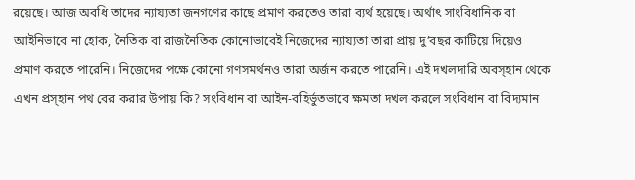রয়েছে। আজ অবধি তাদের ন্যায্যতা জনগণের কাছে প্রমাণ করতেও তারা ব্যর্থ হয়েছে। অর্থাৎ সাংবিধানিক বা আইনিভাবে না হোক, নৈতিক বা রাজনৈতিক কোনোভাবেই নিজেদের ন্যায্যতা তারা প্রায় দু’বছর কাটিয়ে দিয়েও প্রমাণ করতে পারেনি। নিজেদের পক্ষে কোনো গণসমর্থনও তারা অর্জন করতে পারেনি। এই দখলদারি অবস্হান থেকে এখন প্রস্হান পথ বের করার উপায় কি? সংবিধান বা আইন-বহির্ভুতভাবে ক্ষমতা দখল করলে সংবিধান বা বিদ্যমান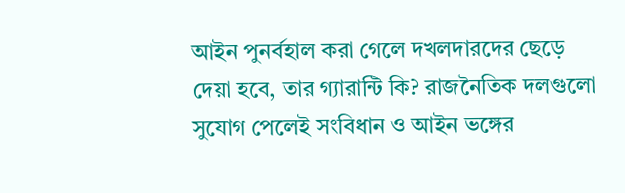আইন পুনর্বহাল করা গেলে দখলদারদের ছেড়ে দেয়া হবে, তার গ্যারান্টি কি? রাজনৈতিক দলগুলো সুযোগ পেলেই সংবিধান ও আইন ভঙ্গের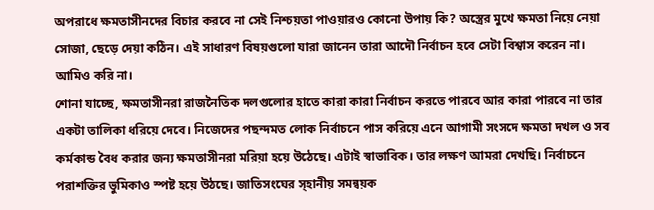অপরাধে ক্ষমতাসীনদের বিচার করবে না সেই নিশ্চয়তা পাওয়ারও কোনো উপায় কি? অস্ত্রের মুখে ক্ষমতা নিয়ে নেয়া সোজা, ছেড়ে দেয়া কঠিন। এই সাধারণ বিষয়গুলো যারা জানেন তারা আদৌ নির্বাচন হবে সেটা বিশ্বাস করেন না। আমিও করি না।
শোনা যাচ্ছে, ক্ষমতাসীনরা রাজনৈতিক দলগুলোর হাতে কারা কারা নির্বাচন করতে পারবে আর কারা পারবে না তার একটা তালিকা ধরিয়ে দেবে। নিজেদের পছন্দমত লোক নির্বাচনে পাস করিয়ে এনে আগামী সংসদে ক্ষমতা দখল ও সব কর্মকান্ড বৈধ করার জন্য ক্ষমতাসীনরা মরিয়া হয়ে উঠেছে। এটাই স্বাভাবিক। তার লক্ষণ আমরা দেখছি। নির্বাচনে পরাশক্তির ভুমিকাও স্পষ্ট হয়ে উঠছে। জাতিসংঘের স্হানীয় সমন্বয়ক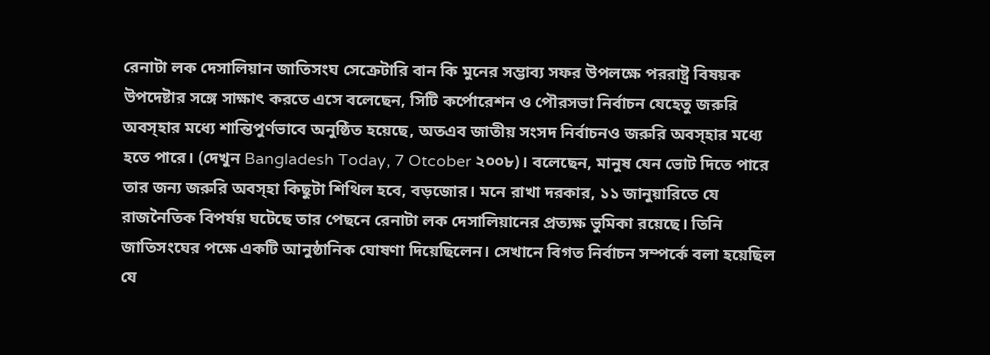রেনাটা লক দেসালিয়ান জাতিসংঘ সেক্রেটারি বান কি মুনের সম্ভাব্য সফর উপলক্ষে পররাষ্ট্র বিষয়ক উপদেষ্টার সঙ্গে সাক্ষাৎ করতে এসে বলেছেন, সিটি কর্পোরেশন ও পৌরসভা নির্বাচন যেহেতু জরুরি অবস্হার মধ্যে শান্তিপুর্ণভাবে অনুষ্ঠিত হয়েছে, অতএব জাতীয় সংসদ নির্বাচনও জরুরি অবস্হার মধ্যে হতে পারে। (দেখুন Bangladesh Today, 7 Otcober ২০০৮)। বলেছেন, মানুষ যেন ভোট দিতে পারে তার জন্য জরুরি অবস্হা কিছুটা শিথিল হবে, বড়জোর। মনে রাখা দরকার, ১১ জানুয়ারিতে যে রাজনৈতিক বিপর্যয় ঘটেছে তার পেছনে রেনাটা লক দেসালিয়ানের প্রত্যক্ষ ভুমিকা রয়েছে। তিনি জাতিসংঘের পক্ষে একটি আনুষ্ঠানিক ঘোষণা দিয়েছিলেন। সেখানে বিগত নির্বাচন সম্পর্কে বলা হয়েছিল যে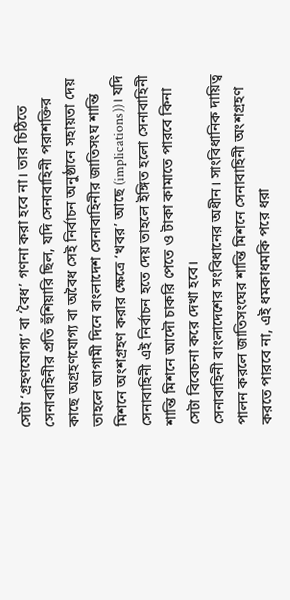সেটা ‘গ্রহণযোগ্য’ বা ‘বৈধ’ গণনা করা হবে না। তার চিঠিতে সেনাবাহিনীর প্রতি হুঁশিয়ারি ছিল, যদি সেনাবাহিনী পরাশক্তির কাছে অগ্রহণযোগ্য বা অবৈধ সেই নির্বাচন অনুষ্ঠানে সহায়তা দেয় তাহলে আগামী দিনে বাংলাদেশ সেনাবাহিনীর জাতিসংঘ শান্তি মিশনে অংশগ্রহণ করার ক্ষেত্রে ‘খবর’ আছে (implications))। যদি সেনাবাহিনী এই নির্বাচন হতে দেয় তাহলে ইঙ্গিত হলো সেনাবাহিনী শান্তি মিশনে আদৌ চাকরি পেতে ও টাকা কামাতে পারবে কিনা সেটা বিবেচনা করে দেখা হবে।
সেনাবাহিনী বাংলাদেশের সংবিধানের অধীন। সাংবিধানিক দায়িত্ব পালন করলে জাতিসংঘের শান্তি মিশনে সেনাবাহিনী অংশগ্রহণ করতে পারবে না, এই ধমকাধমকি পরে ধরা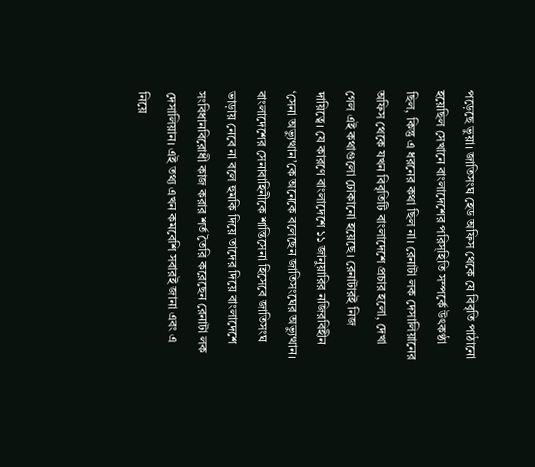পড়েছে ভুয়া। জাতিসংঘ হেড অফিস থেকে যে বিবৃতি পাঠানো হয়েছিল সেখানে বাংলাদেশের পরিস্হিতি সম্পর্কে উৎকণ্ঠা ছিল, কিন্তু এ ধরনের কথা ছিল না। রেনাটা লক দেসালিয়ানের অফিস থেকে যখন বিবৃতিটি বাংলাদেশে প্রচার হলো, দেখা গেল এই কথাগুলো ঢোকানো হয়েছে। রেনাটারই নিজ দায়িত্বে। যে কারণে বাংলাদেশে ১১ জানুয়ারির নজিরবিহীন ‘সেনা অভ্যুত্থান’কে অনেকে বলেছেন জাতিসংঘের অভ্যুত্থান।
বাংলাদেশের সেনাবাহিনীকে শান্তিসেনা হিসেবে জাতিসংঘ ভাড়ায় নেবে না বলে হুমকি দিয়ে তাদের দিয়ে বাংলাদেশে সংবিধানবিরোধী কাজ করার শর্ত তৈরি করেছেন রেনাটা লক দেসালিয়ান। এই তথ্য এখন কমবেশি সবারই জানা এবং এ নিয়ে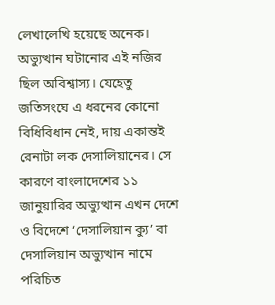লেখালেখি হয়েছে অনেক। অভ্যুত্থান ঘটানোর এই নজির ছিল অবিশ্বাস্য। যেহেতু জতিসংঘে এ ধরনের কোনো বিধিবিধান নেই, দায় একান্তই রেনাটা লক দেসালিয়ানের। সে কারণে বাংলাদেশের ১১ জানুয়ারির অভ্যুত্থান এখন দেশে ও বিদেশে ‘দেসালিয়ান ক্যু’ বা দেসালিয়ান অভ্যুত্থান নামে পরিচিত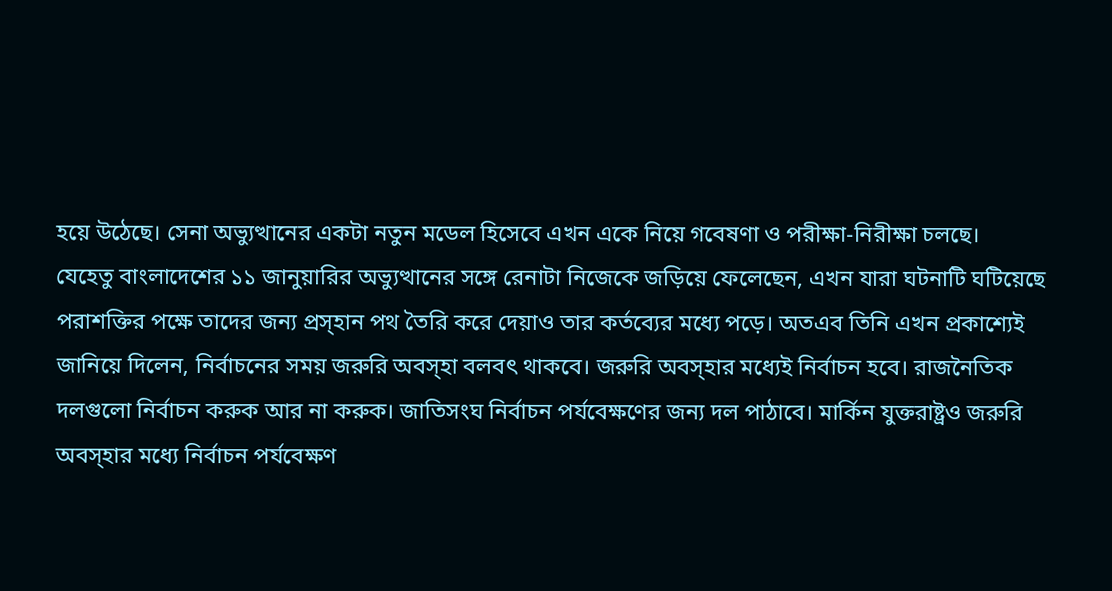হয়ে উঠেছে। সেনা অভ্যুত্থানের একটা নতুন মডেল হিসেবে এখন একে নিয়ে গবেষণা ও পরীক্ষা-নিরীক্ষা চলছে।
যেহেতু বাংলাদেশের ১১ জানুয়ারির অভ্যুত্থানের সঙ্গে রেনাটা নিজেকে জড়িয়ে ফেলেছেন, এখন যারা ঘটনাটি ঘটিয়েছে পরাশক্তির পক্ষে তাদের জন্য প্রস্হান পথ তৈরি করে দেয়াও তার কর্তব্যের মধ্যে পড়ে। অতএব তিনি এখন প্রকাশ্যেই জানিয়ে দিলেন, নির্বাচনের সময় জরুরি অবস্হা বলবৎ থাকবে। জরুরি অবস্হার মধ্যেই নির্বাচন হবে। রাজনৈতিক দলগুলো নির্বাচন করুক আর না করুক। জাতিসংঘ নির্বাচন পর্যবেক্ষণের জন্য দল পাঠাবে। মার্কিন যুক্তরাষ্ট্রও জরুরি অবস্হার মধ্যে নির্বাচন পর্যবেক্ষণ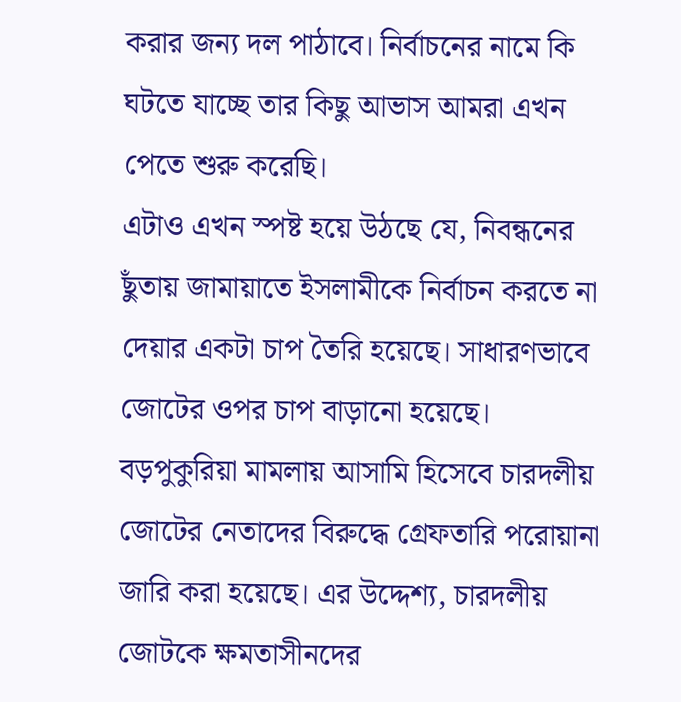করার জন্য দল পাঠাবে। নির্বাচনের নামে কি ঘটতে যাচ্ছে তার কিছু আভাস আমরা এখন পেতে শুরু করেছি।
এটাও এখন স্পষ্ট হয়ে উঠছে যে, নিবন্ধনের ছুঁতায় জামায়াতে ইসলামীকে নির্বাচন করতে না দেয়ার একটা চাপ তৈরি হয়েছে। সাধারণভাবে জোটের ওপর চাপ বাড়ানো হয়েছে। বড়পুকুরিয়া মামলায় আসামি হিসেবে চারদলীয় জোটের নেতাদের বিরুদ্ধে গ্রেফতারি পরোয়ানা জারি করা হয়েছে। এর উদ্দেশ্য, চারদলীয় জোটকে ক্ষমতাসীনদের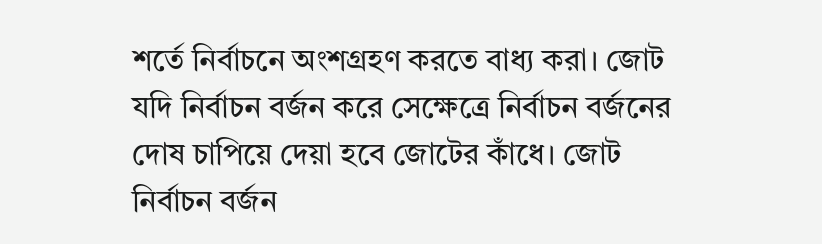শর্তে নির্বাচনে অংশগ্রহণ করতে বাধ্য করা। জোট যদি নির্বাচন বর্জন করে সেক্ষেত্রে নির্বাচন বর্জনের দোষ চাপিয়ে দেয়া হবে জোটের কাঁধে। জোট নির্বাচন বর্জন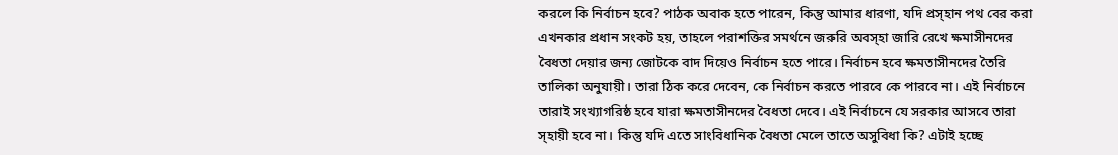করলে কি নির্বাচন হবে? পাঠক অবাক হতে পারেন, কিন্তু আমার ধারণা, যদি প্রস্হান পথ বের করা এখনকার প্রধান সংকট হয়, তাহলে পরাশক্তির সমর্থনে জরুরি অবস্হা জারি রেখে ক্ষমাসীনদের বৈধতা দেয়ার জন্য জোটকে বাদ দিয়েও নির্বাচন হতে পারে। নির্বাচন হবে ক্ষমতাসীনদের তৈরি তালিকা অনুযায়ী। তারা ঠিক করে দেবেন, কে নির্বাচন করতে পারবে কে পারবে না। এই নির্বাচনে তারাই সংখ্যাগরিষ্ঠ হবে যারা ক্ষমতাসীনদের বৈধতা দেবে। এই নির্বাচনে যে সরকার আসবে তারা স্হায়ী হবে না। কিন্তু যদি এতে সাংবিধানিক বৈধতা মেলে তাতে অসুবিধা কি? এটাই হচ্ছে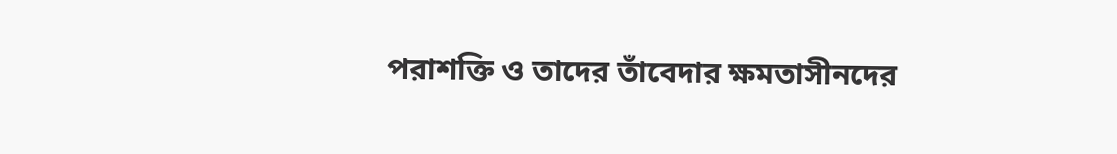পরাশক্তি ও তাদের তাঁবেদার ক্ষমতাসীনদের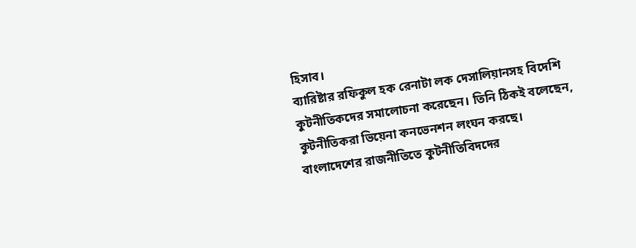হিসাব।
ব্যারিষ্টার রফিকুল হক রেনাটা লক দেসালিয়ানসহ বিদেশি কুটনীতিকদের সমালোচনা করেছেন। তিনি ঠিকই বলেছেন, কুটনীতিকরা ভিয়েনা কনভেনশন লংঘন করছে। বাংলাদেশের রাজনীতিতে কুটনীতিবিদদের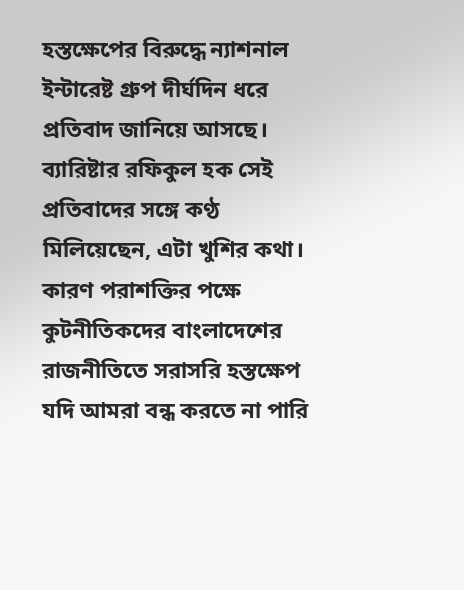হস্তক্ষেপের বিরুদ্ধে ন্যাশনাল ইন্টারেষ্ট গ্রুপ দীর্ঘদিন ধরে প্রতিবাদ জানিয়ে আসছে। ব্যারিষ্টার রফিকুল হক সেই প্রতিবাদের সঙ্গে কণ্ঠ মিলিয়েছেন, এটা খুশির কথা। কারণ পরাশক্তির পক্ষে কুটনীতিকদের বাংলাদেশের রাজনীতিতে সরাসরি হস্তক্ষেপ যদি আমরা বন্ধ করতে না পারি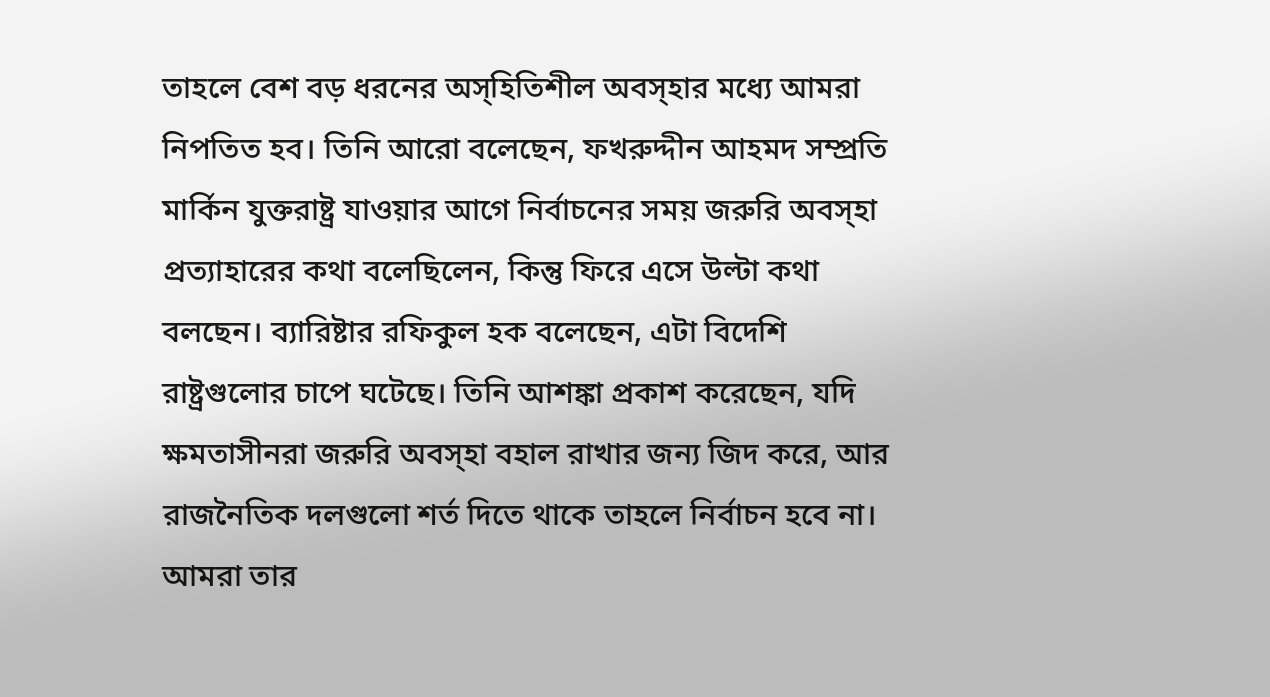তাহলে বেশ বড় ধরনের অস্হিতিশীল অবস্হার মধ্যে আমরা নিপতিত হব। তিনি আরো বলেছেন, ফখরুদ্দীন আহমদ সম্প্রতি মার্কিন যুক্তরাষ্ট্র যাওয়ার আগে নির্বাচনের সময় জরুরি অবস্হা প্রত্যাহারের কথা বলেছিলেন, কিন্তু ফিরে এসে উল্টা কথা বলছেন। ব্যারিষ্টার রফিকুল হক বলেছেন, এটা বিদেশি রাষ্ট্রগুলোর চাপে ঘটেছে। তিনি আশঙ্কা প্রকাশ করেছেন, যদি ক্ষমতাসীনরা জরুরি অবস্হা বহাল রাখার জন্য জিদ করে, আর রাজনৈতিক দলগুলো শর্ত দিতে থাকে তাহলে নির্বাচন হবে না। আমরা তার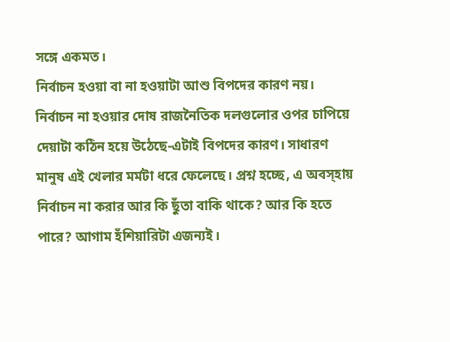সঙ্গে একমত।
নির্বাচন হওয়া বা না হওয়াটা আশু বিপদের কারণ নয়। নির্বাচন না হওয়ার দোষ রাজনৈতিক দলগুলোর ওপর চাপিয়ে দেয়াটা কঠিন হয়ে উঠেছে-এটাই বিপদের কারণ। সাধারণ মানুষ এই খেলার মর্মটা ধরে ফেলেছে। প্রশ্ন হচ্ছে, এ অবস্হায় নির্বাচন না করার আর কি ছুঁতা বাকি থাকে? আর কি হতে পারে? আগাম হঁশিয়ারিটা এজন্যই।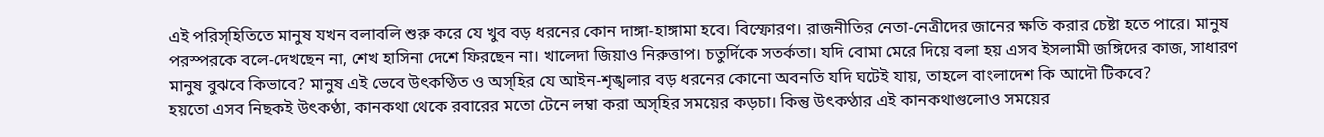এই পরিস্হিতিতে মানুষ যখন বলাবলি শুরু করে যে খুব বড় ধরনের কোন দাঙ্গা-হাঙ্গামা হবে। বিস্ফোরণ। রাজনীতির নেতা-নেত্রীদের জানের ক্ষতি করার চেষ্টা হতে পারে। মানুষ পরস্পরকে বলে-দেখছেন না, শেখ হাসিনা দেশে ফিরছেন না। খালেদা জিয়াও নিরুত্তাপ। চতুর্দিকে সতর্কতা। যদি বোমা মেরে দিয়ে বলা হয় এসব ইসলামী জঙ্গিদের কাজ, সাধারণ মানুষ বুঝবে কিভাবে? মানুষ এই ভেবে উৎকণ্ঠিত ও অস্হির যে আইন-শৃঙ্খলার বড় ধরনের কোনো অবনতি যদি ঘটেই যায়, তাহলে বাংলাদেশ কি আদৌ টিকবে?
হয়তো এসব নিছকই উৎকণ্ঠা, কানকথা থেকে রবারের মতো টেনে লম্বা করা অস্হির সময়ের কড়চা। কিন্তু উৎকণ্ঠার এই কানকথাগুলোও সময়ের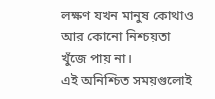লক্ষণ যখন মানুষ কোথাও আর কোনো নিশ্চয়তা খুঁজে পায় না।
এই অনিশ্চিত সময়গুলোই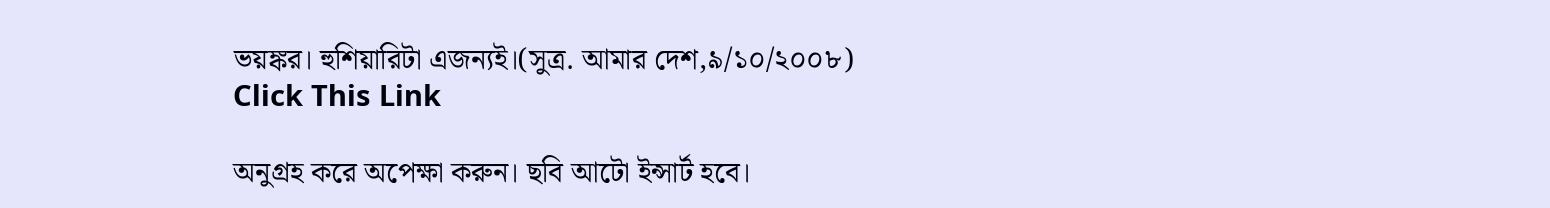ভয়ঙ্কর। হুশিয়ারিটা এজন্যই।(সুত্র. আমার দেশ,৯/১০/২০০৮)
Click This Link

অনুগ্রহ করে অপেক্ষা করুন। ছবি আটো ইন্সার্ট হবে।